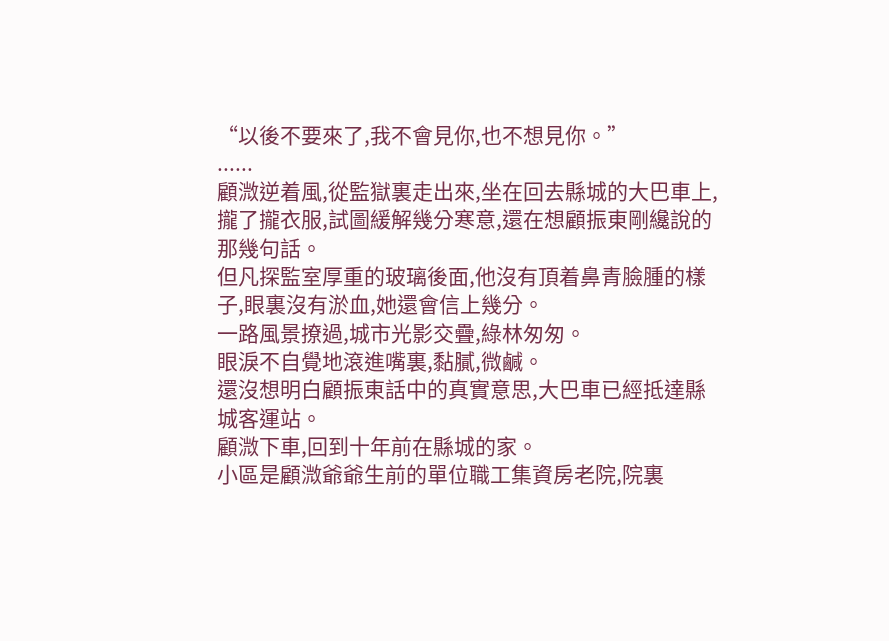“以後不要來了,我不會見你,也不想見你。”
......
顧溦逆着風,從監獄裏走出來,坐在回去縣城的大巴車上,攏了攏衣服,試圖緩解幾分寒意,還在想顧振東剛纔說的那幾句話。
但凡探監室厚重的玻璃後面,他沒有頂着鼻青臉腫的樣子,眼裏沒有淤血,她還會信上幾分。
一路風景撩過,城市光影交疊,綠林匆匆。
眼淚不自覺地滾進嘴裏,黏膩,微鹹。
還沒想明白顧振東話中的真實意思,大巴車已經抵達縣城客運站。
顧溦下車,回到十年前在縣城的家。
小區是顧溦爺爺生前的單位職工集資房老院,院裏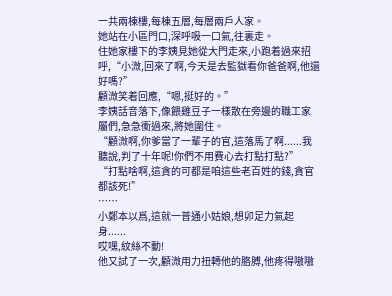一共兩棟樓,每棟五層,每層兩戶人家。
她站在小區門口,深呼吸一口氣,往裏走。
住她家樓下的李姨見她從大門走來,小跑着過來招呼,“小溦,回來了啊,今天是去監獄看你爸爸啊,他還好嗎?”
顧溦笑着回應,“嗯,挺好的。”
李姨話音落下,像餵雞豆子一樣散在旁邊的職工家屬們,急急衝過來,將她圍住。
“顧溦啊,你爹當了一輩子的官,這落馬了啊......我聽說,判了十年呢!你們不用費心去打點打點?”
“打點啥啊,這貪的可都是咱這些老百姓的錢,貪官都該死!”
……
小鄭本以爲,這就一普通小姑娘,想卯足力氣起身......
哎嘿,紋絲不動!
他又試了一次,顧溦用力扭轉他的胳膊,他疼得嗷嗷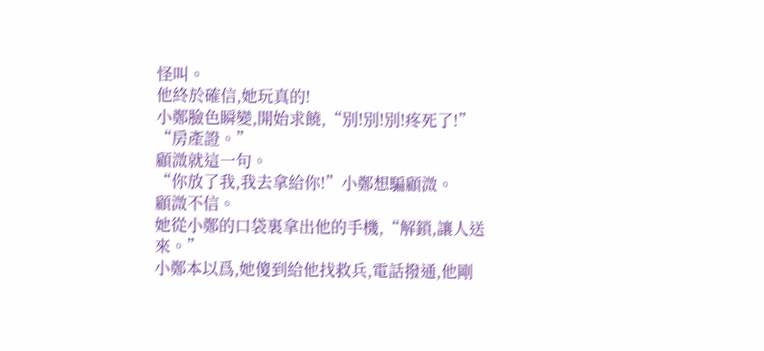怪叫。
他終於確信,她玩真的!
小鄭臉色瞬變,開始求饒,“別!別!別!疼死了!”
“房產證。”
顧溦就這一句。
“你放了我,我去拿給你!”小鄭想騙顧溦。
顧溦不信。
她從小鄭的口袋裏拿出他的手機,“解鎖,讓人送來。”
小鄭本以爲,她傻到給他找救兵,電話撥通,他剛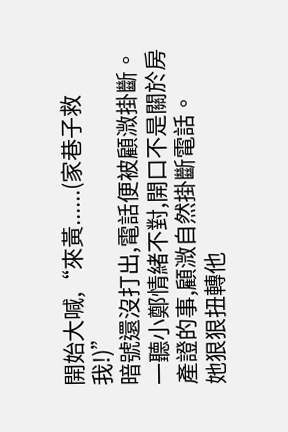開始大喊,“來黃......(家巷子救我!)”
暗號還沒打出,電話便被顧溦掛斷。
一聽小鄭情緒不對,開口不是關於房產證的事,顧溦自然掛斷電話。
她狠狠扭轉他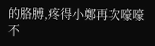的胳膊,疼得小鄭再次嚎嚎不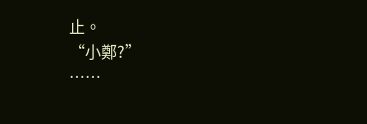止。
“小鄭?”
……